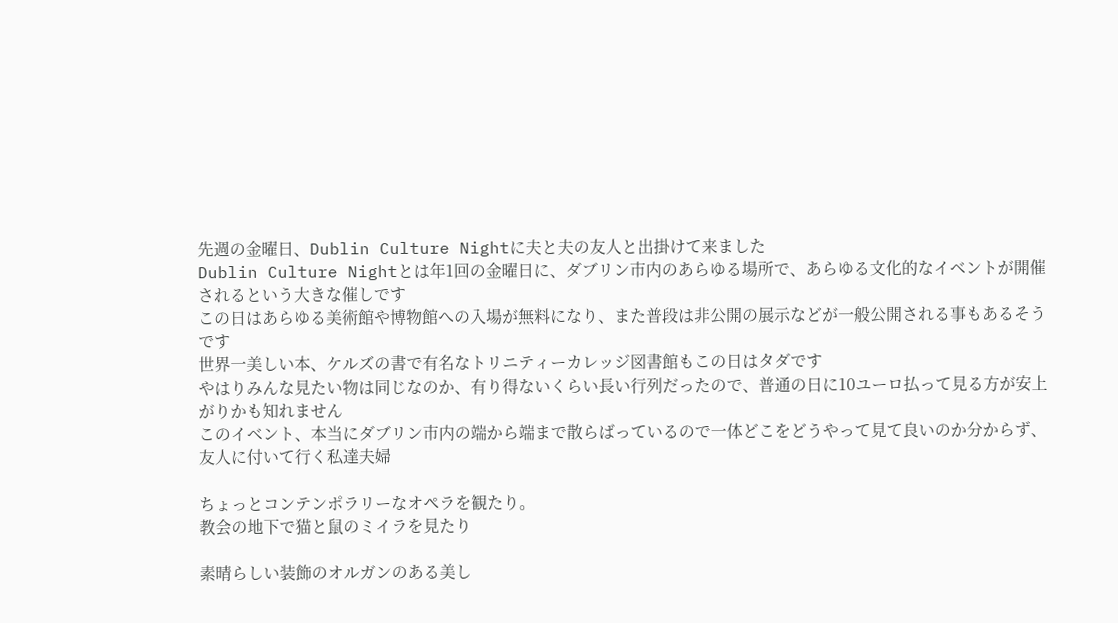先週の金曜日、Dublin Culture Nightに夫と夫の友人と出掛けて来ました
Dublin Culture Nightとは年1回の金曜日に、ダブリン市内のあらゆる場所で、あらゆる文化的なイベントが開催されるという大きな催しです
この日はあらゆる美術館や博物館への入場が無料になり、また普段は非公開の展示などが一般公開される事もあるそうです
世界一美しい本、ケルズの書で有名なトリニティーカレッジ図書館もこの日はタダです
やはりみんな見たい物は同じなのか、有り得ないくらい長い行列だったので、普通の日に10ユーロ払って見る方が安上がりかも知れません
このイベント、本当にダブリン市内の端から端まで散らばっているので一体どこをどうやって見て良いのか分からず、友人に付いて行く私達夫婦

ちょっとコンテンポラリーなオペラを観たり。
教会の地下で猫と鼠のミイラを見たり

素晴らしい装飾のオルガンのある美し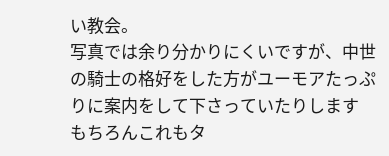い教会。
写真では余り分かりにくいですが、中世の騎士の格好をした方がユーモアたっぷりに案内をして下さっていたりします
もちろんこれもタ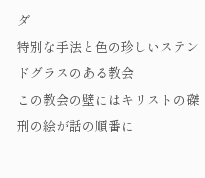ダ
特別な手法と色の珍しいステンドグラスのある教会
この教会の壁にはキリストの磔刑の絵が話の順番に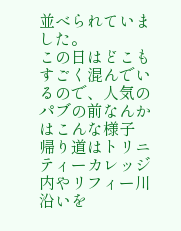並べられていました。
この日はどこもすごく混んでいるので、人気のパブの前なんかはこんな様子
帰り道はトリニティーカレッジ内やリフィー川沿いを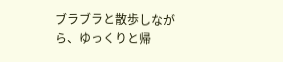ブラブラと散歩しながら、ゆっくりと帰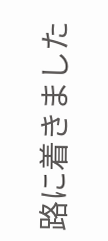路に着きました